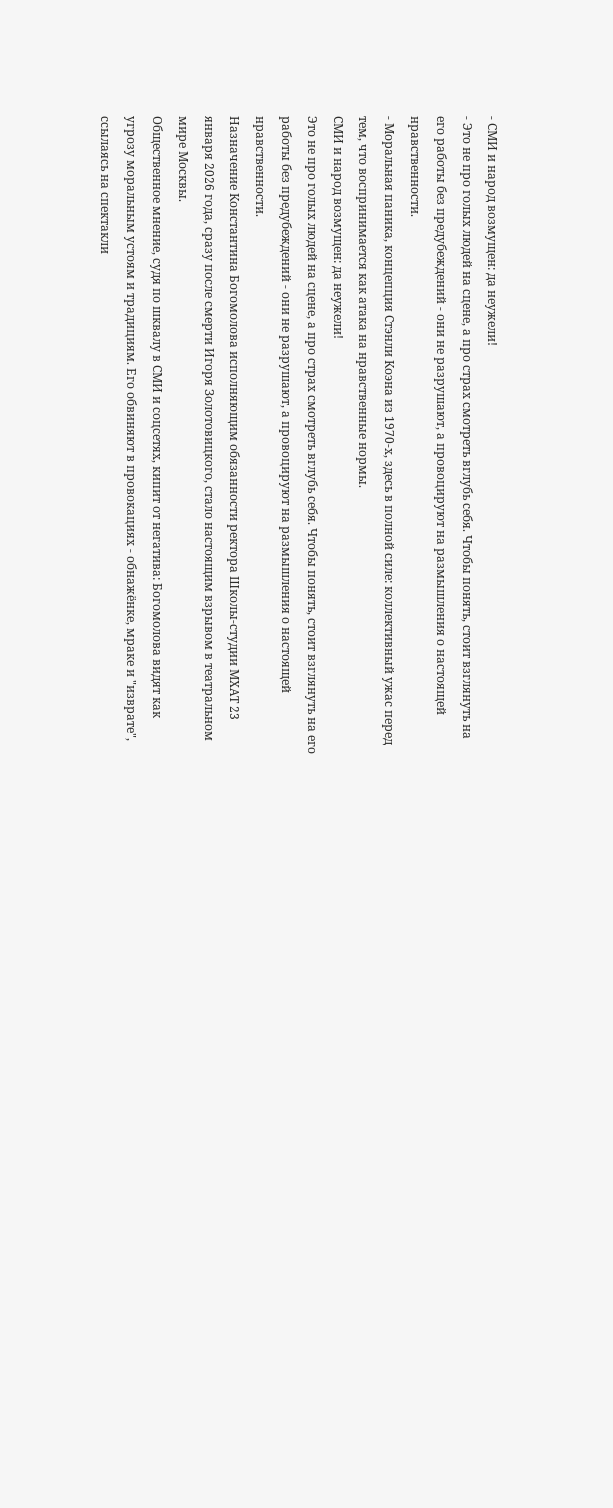- СМИ и народ возмущен: да неужели!
- Это не про голых людей на сцене, а про страх смотреть вглубь себя. Чтобы понять, стоит взглянуть на его работы без предубеждений - они не разрушают, а провоцируют на размышления о настоящей нравственности.
- Моральная паника, концепция Стэнли Коэна из 1970-х, здесь в полной силе: коллективный ужас перед тем, что воспринимается как атака на нравственные нормы.
СМИ и народ возмущен: да неужели!
Это не про голых людей на сцене, а про страх смотреть вглубь себя. Чтобы понять, стоит взглянуть на его работы без предубеждений - они не разрушают, а провоцируют на размышления о настоящей нравственности.
Назначение Константина Богомолова исполняющим обязанности ректора Школы-студии МХАТ 23 января 2026 года, сразу после смерти Игоря Золотовицкого, стало настоящим взрывом в театральном мире Москвы.
Общественное мнение, судя по шквалу в СМИ и соцсетях, кипит от негатива: Богомолова видят как угрозу моральным устоям и традициям. Его обвиняют в провокациях - обнажёнке, мраке и "изврате", ссылаясь на спектакли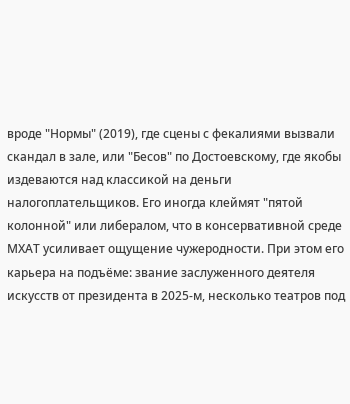вроде "Нормы" (2019), где сцены с фекалиями вызвали скандал в зале, или "Бесов" по Достоевскому, где якобы издеваются над классикой на деньги налогоплательщиков. Его иногда клеймят "пятой колонной" или либералом, что в консервативной среде МХАТ усиливает ощущение чужеродности. При этом его карьера на подъёме: звание заслуженного деятеля искусств от президента в 2025-м, несколько театров под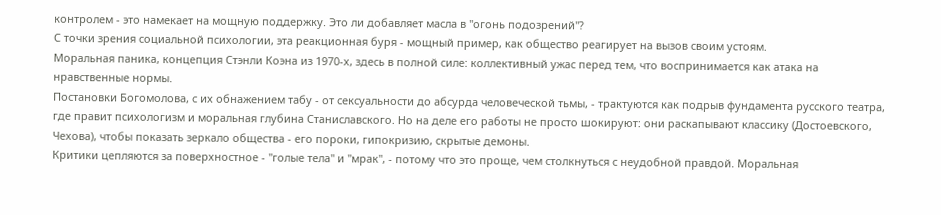контролем - это намекает на мощную поддержку. Это ли добавляет масла в "огонь подозрений"?
С точки зрения социальной психологии, эта реакционная буря - мощный пример, как общество реагирует на вызов своим устоям.
Моральная паника, концепция Стэнли Коэна из 1970-х, здесь в полной силе: коллективный ужас перед тем, что воспринимается как атака на нравственные нормы.
Постановки Богомолова, с их обнажением табу - от сексуальности до абсурда человеческой тьмы, - трактуются как подрыв фундамента русского театра, где правит психологизм и моральная глубина Станиславского. Но на деле его работы не просто шокируют: они раскапывают классику (Достоевского, Чехова), чтобы показать зеркало общества - его пороки, гипокризию, скрытые демоны.
Критики цепляются за поверхностное - "голые тела" и "мрак", - потому что это проще, чем столкнуться с неудобной правдой. Моральная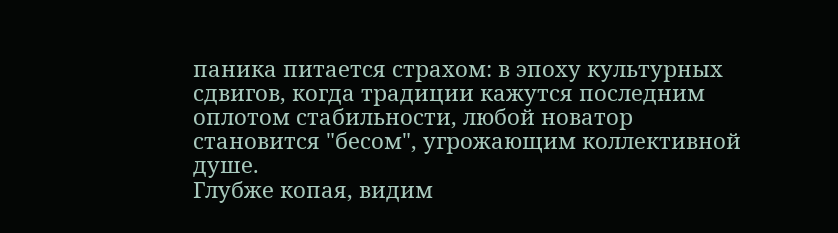паника питается страхом: в эпоху культурных сдвигов, когда традиции кажутся последним оплотом стабильности, любой новатор становится "бесом", угрожающим коллективной душе.
Глубже копая, видим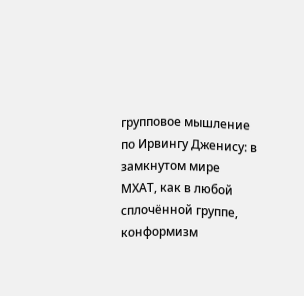групповое мышление по Ирвингу Дженису: в замкнутом мире МХАТ, как в любой сплочённой группе, конформизм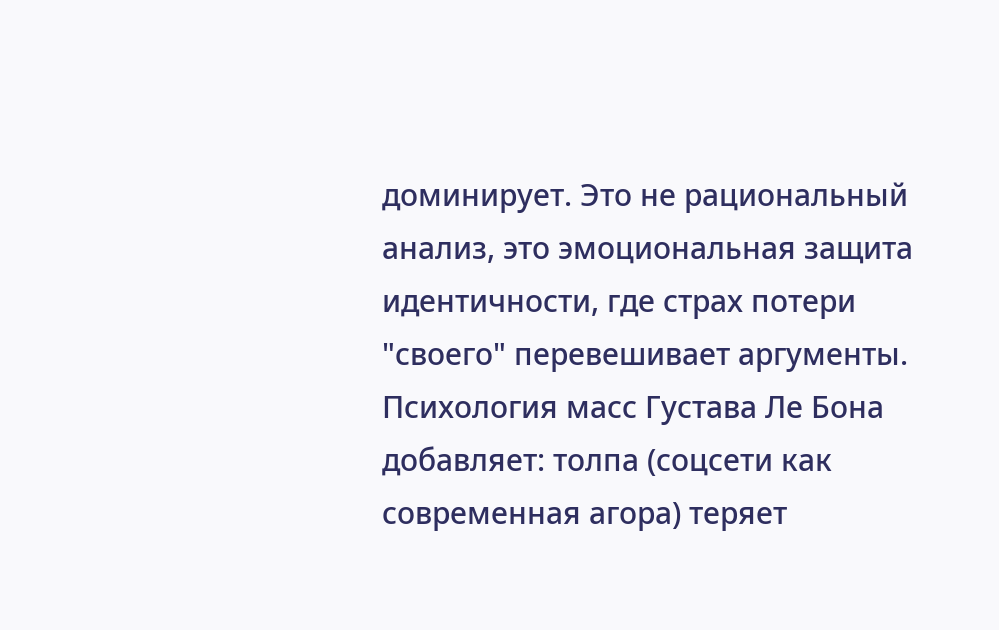доминирует. Это не рациональный анализ, это эмоциональная защита идентичности, где страх потери "своего" перевешивает аргументы.
Психология масс Густава Ле Бона добавляет: толпа (соцсети как современная агора) теряет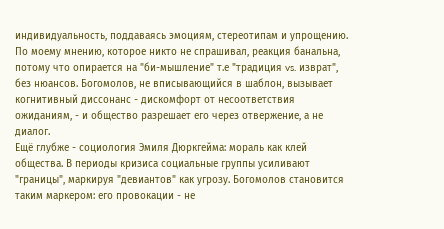индивидуальность, поддаваясь эмоциям, стереотипам и упрощению.
По моему мнению, которое никто не спрашивал, реакция банальна, потому что опирается на "би-мышление" т.е "традиция vs. изврат", без нюансов. Богомолов, не вписывающийся в шаблон, вызывает когнитивный диссонанс - дискомфорт от несоответствия ожиданиям, - и общество разрешает его через отвержение, а не диалог.
Ещё глубже - социология Эмиля Дюркгейма: мораль как клей общества. В периоды кризиса социальные группы усиливают "границы", маркируя "девиантов" как угрозу. Богомолов становится таким маркером: его провокации - не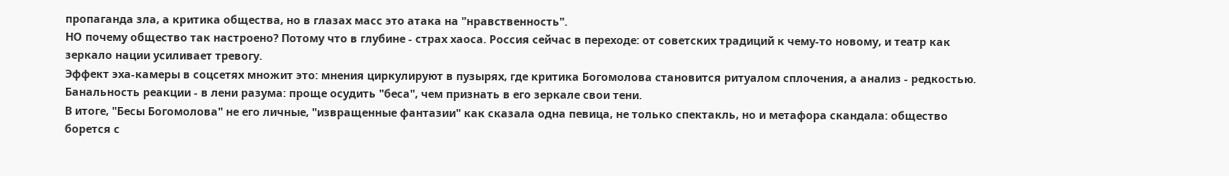пропаганда зла, а критика общества, но в глазах масс это атака на "нравственность".
НО почему общество так настроено? Потому что в глубине - страх хаоса. Россия сейчас в переходе: от советских традиций к чему-то новому, и театр как зеркало нации усиливает тревогу.
Эффект эха-камеры в соцсетях множит это: мнения циркулируют в пузырях, где критика Богомолова становится ритуалом сплочения, а анализ - редкостью. Банальность реакции - в лени разума: проще осудить "беса", чем признать в его зеркале свои тени.
В итоге, "Бесы Богомолова" не его личные, "извращенные фантазии" как сказала одна певица, не только спектакль, но и метафора скандала: общество борется с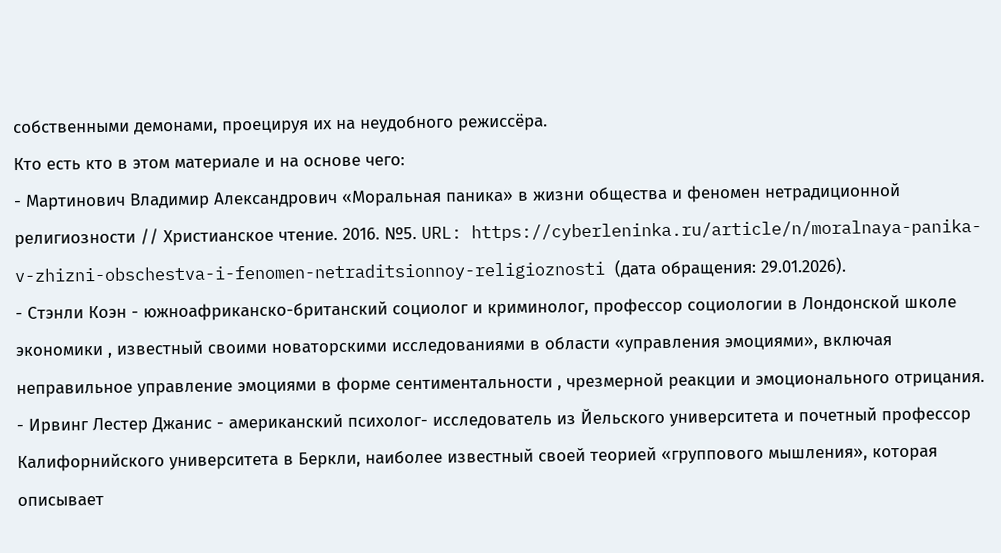собственными демонами, проецируя их на неудобного режиссёра.
Кто есть кто в этом материале и на основе чего:
- Мартинович Владимир Александрович «Моральная паника» в жизни общества и феномен нетрадиционной религиозности // Христианское чтение. 2016. №5. URL: https://cyberleninka.ru/article/n/moralnaya-panika-v-zhizni-obschestva-i-fenomen-netraditsionnoy-religioznosti (дата обращения: 29.01.2026).
- Стэнли Коэн - южноафриканско-британский социолог и криминолог, профессор социологии в Лондонской школе экономики , известный своими новаторскими исследованиями в области «управления эмоциями», включая неправильное управление эмоциями в форме сентиментальности , чрезмерной реакции и эмоционального отрицания.
- Ирвинг Лестер Джанис - американский психолог- исследователь из Йельского университета и почетный профессор Калифорнийского университета в Беркли, наиболее известный своей теорией «группового мышления», которая описывает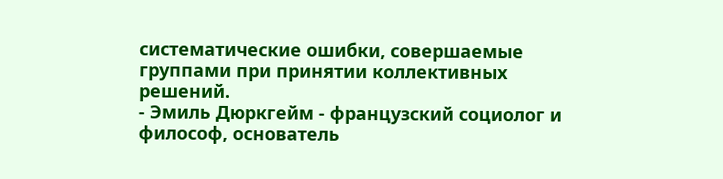систематические ошибки, совершаемые группами при принятии коллективных решений.
- Эмиль Дюркгейм - французский социолог и философ, основатель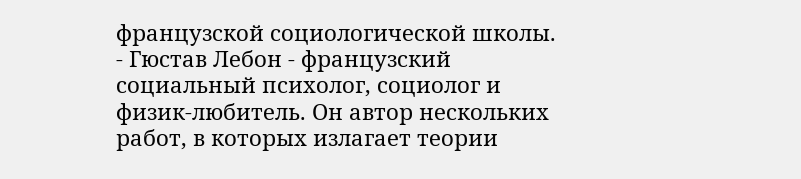французской социологической школы.
- Гюстав Лебон - французский социальный психолог, социолог и физик-любитель. Он автор нескольких работ, в которых излагает теории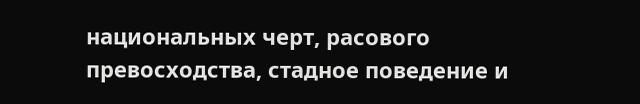национальных черт, расового превосходства, стадное поведение и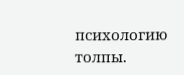психологию толпы.